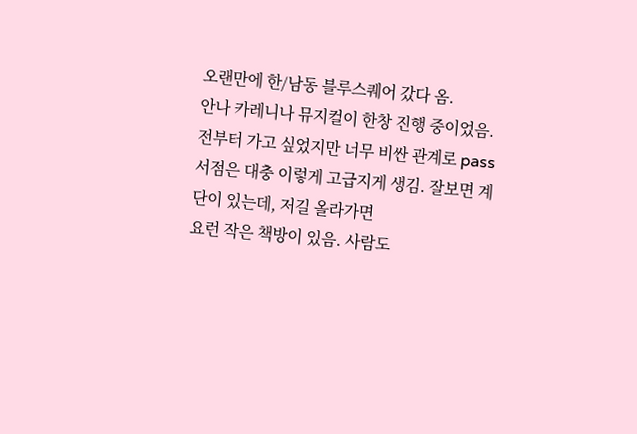오랜만에 한/남동 블루스퀘어 갔다 옴.
안나 카레니나 뮤지컬이 한창 진행 중이었음. 전부터 가고 싶었지만 너무 비싼 관계로 pass
서점은 대충 이렇게 고급지게 생김. 잘보면 계단이 있는데, 저길 올라가면
요런 작은 책방이 있음. 사람도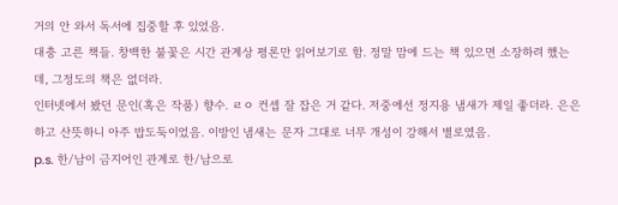거의 안 와서 독서에 집중할 후 있었음.
대충 고른 책들. 창백한 불꽃은 시간 관계상 평론만 읽어보기로 함. 정말 맘에 드는 책 있으면 소장하려 했는데, 그정도의 책은 없더라.
인터넷에서 봤던 문인(혹은 작품) 향수. ㄹㅇ 컨셉 잘 잡은 거 같다. 저중에선 정지용 냄새가 제일 좋더라. 은은하고 산뜻하니 아주 밥도둑이었음. 이방인 냄새는 문자 그대로 너무 개성이 강해서 별로였음.
p.s. 한/남이 금지어인 관계로 한/남으로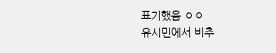표기했음 ㅇㅇ
유시민에서 비추